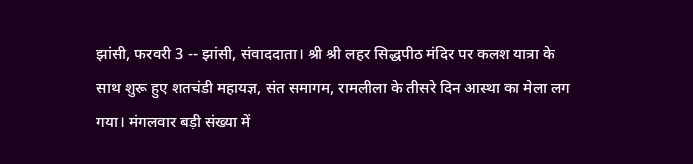झांसी, फरवरी 3 -- झांसी, संवाददाता। श्री श्री लहर सिद्धपीठ मंदिर पर कलश यात्रा के साथ शुरू हुए शतचंडी महायज्ञ, संत समागम, रामलीला के तीसरे दिन आस्था का मेला लग गया। मंगलवार बड़ी संख्या में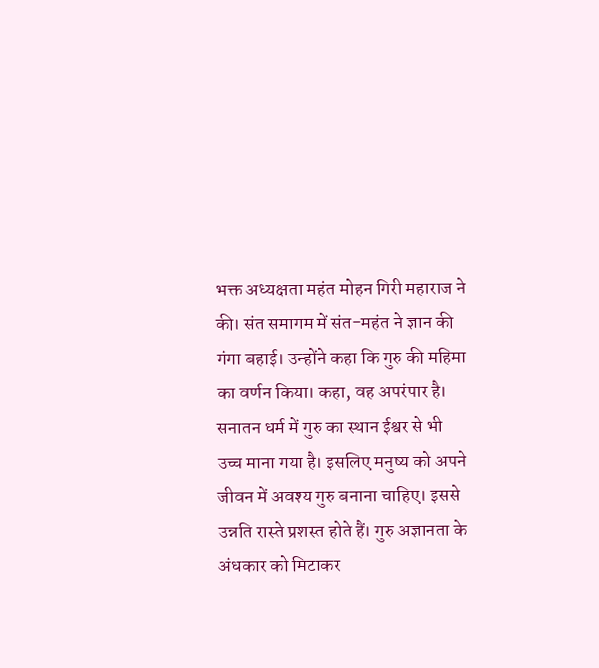भक्त अध्यक्षता महंत मोहन गिरी महाराज ने की। संत समागम में संत-महंत ने ज्ञान की गंगा बहाई। उन्होंने कहा कि गुरु की महिमा का वर्णन किया। कहा, वह अपरंपार है। सनातन धर्म में गुरु का स्थान ईश्वर से भी उच्च माना गया है। इसलिए मनुष्य को अपने जीवन में अवश्य गुरु बनाना चाहिए। इससे उन्नति रास्ते प्रशस्त होते हैं। गुरु अज्ञानता के अंधकार को मिटाकर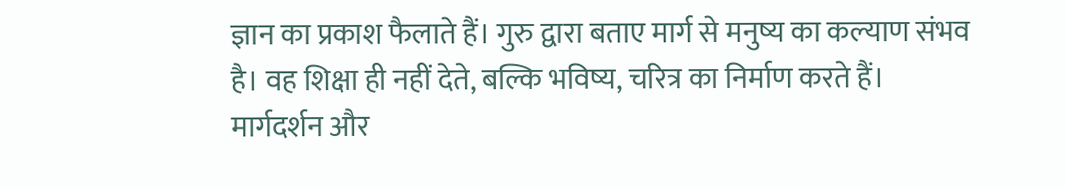ज्ञान का प्रकाश फैलाते हैं। गुरु द्वारा बताए मार्ग से मनुष्य का कल्याण संभव है। वह शिक्षा ही नहीं देते, बल्कि भविष्य, चरित्र का निर्माण करते हैं। मार्गदर्शन और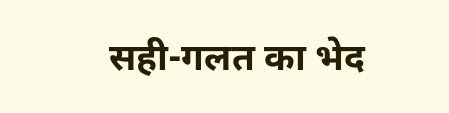सही-गलत का भेद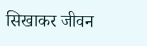सिखाकर जीवन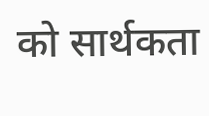को सार्थकता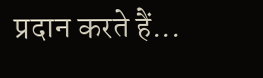प्रदान करते हैं...